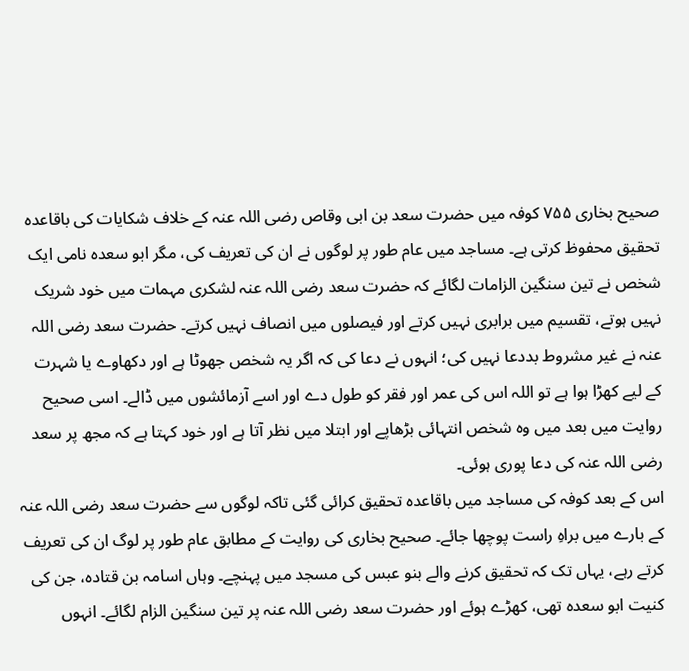صحیح بخاری ۷۵۵ کوفہ میں حضرت سعد بن ابی وقاص رضی اللہ عنہ کے خلاف شکایات کی باقاعدہ تحقیق محفوظ کرتی ہے۔ مساجد میں عام طور پر لوگوں نے ان کی تعریف کی، مگر ابو سعدہ نامی ایک شخص نے تین سنگین الزامات لگائے کہ حضرت سعد رضی اللہ عنہ لشکری مہمات میں خود شریک نہیں ہوتے، تقسیم میں برابری نہیں کرتے اور فیصلوں میں انصاف نہیں کرتے۔ حضرت سعد رضی اللہ عنہ نے غیر مشروط بددعا نہیں کی؛ انہوں نے دعا کی کہ اگر یہ شخص جھوٹا ہے اور دکھاوے یا شہرت کے لیے کھڑا ہوا ہے تو اللہ اس کی عمر اور فقر کو طول دے اور اسے آزمائشوں میں ڈالے۔ اسی صحیح روایت میں بعد میں وہ شخص انتہائی بڑھاپے اور ابتلا میں نظر آتا ہے اور خود کہتا ہے کہ مجھ پر سعد رضی اللہ عنہ کی دعا پوری ہوئی۔
اس کے بعد کوفہ کی مساجد میں باقاعدہ تحقیق کرائی گئی تاکہ لوگوں سے حضرت سعد رضی اللہ عنہ کے بارے میں براہِ راست پوچھا جائے۔ صحیح بخاری کی روایت کے مطابق عام طور پر لوگ ان کی تعریف کرتے رہے، یہاں تک کہ تحقیق کرنے والے بنو عبس کی مسجد میں پہنچے۔ وہاں اسامہ بن قتادہ، جن کی کنیت ابو سعدہ تھی، کھڑے ہوئے اور حضرت سعد رضی اللہ عنہ پر تین سنگین الزام لگائے۔ انہوں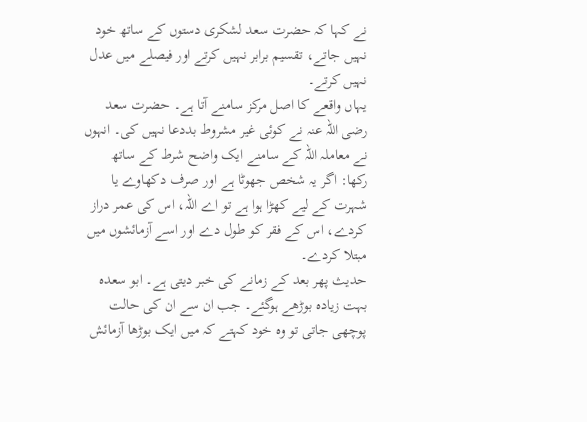نے کہا کہ حضرت سعد لشکری دستوں کے ساتھ خود نہیں جاتے، تقسیم برابر نہیں کرتے اور فیصلے میں عدل نہیں کرتے۔
یہاں واقعے کا اصل مرکز سامنے آتا ہے۔ حضرت سعد رضی اللہ عنہ نے کوئی غیر مشروط بددعا نہیں کی۔ انہوں نے معاملہ اللہ کے سامنے ایک واضح شرط کے ساتھ رکھا: اگر یہ شخص جھوٹا ہے اور صرف دکھاوے یا شہرت کے لیے کھڑا ہوا ہے تو اے اللہ، اس کی عمر دراز کردے، اس کے فقر کو طول دے اور اسے آزمائشوں میں مبتلا کردے۔
حدیث پھر بعد کے زمانے کی خبر دیتی ہے۔ ابو سعدہ بہت زیادہ بوڑھے ہوگئے۔ جب ان سے ان کی حالت پوچھی جاتی تو وہ خود کہتے کہ میں ایک بوڑھا آزمائش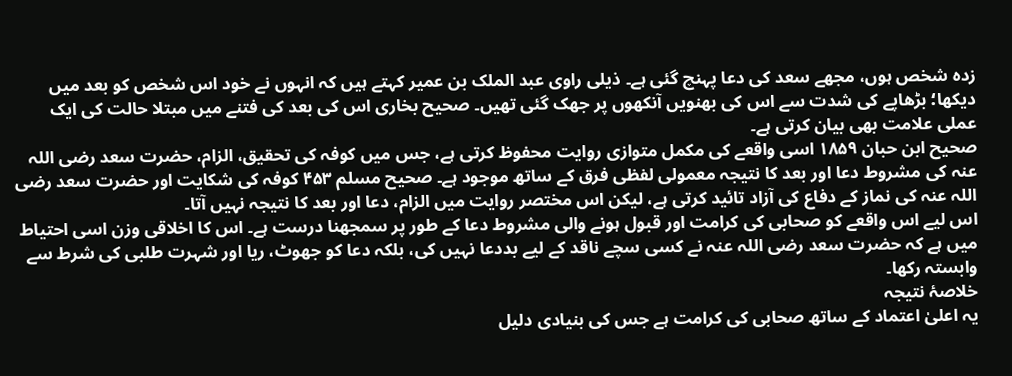زدہ شخص ہوں، مجھے سعد کی دعا پہنچ گئی ہے۔ ذیلی راوی عبد الملک بن عمیر کہتے ہیں کہ انہوں نے خود اس شخص کو بعد میں دیکھا؛ بڑھاپے کی شدت سے اس کی بھنویں آنکھوں پر جھک گئی تھیں۔ صحیح بخاری اس کی بعد کی فتنے میں مبتلا حالت کی ایک عملی علامت بھی بیان کرتی ہے۔
صحیح ابن حبان ۱۸۵۹ اسی واقعے کی مکمل متوازی روایت محفوظ کرتی ہے، جس میں کوفہ کی تحقیق، الزام، حضرت سعد رضی اللہ عنہ کی مشروط دعا اور بعد کا نتیجہ معمولی لفظی فرق کے ساتھ موجود ہے۔ صحیح مسلم ۴۵۳ کوفہ کی شکایت اور حضرت سعد رضی اللہ عنہ کی نماز کے دفاع کی آزاد تائید کرتی ہے، لیکن اس مختصر روایت میں الزام، دعا اور بعد کا نتیجہ نہیں آتا۔
اس لیے اس واقعے کو صحابی کی کرامت اور قبول ہونے والی مشروط دعا کے طور پر سمجھنا درست ہے۔ اس کا اخلاقی وزن اسی احتیاط میں ہے کہ حضرت سعد رضی اللہ عنہ نے کسی سچے ناقد کے لیے بددعا نہیں کی، بلکہ دعا کو جھوٹ، ریا اور شہرت طلبی کی شرط سے وابستہ رکھا۔
خلاصۂ نتیجہ
یہ اعلیٰ اعتماد کے ساتھ صحابی کی کرامت ہے جس کی بنیادی دلیل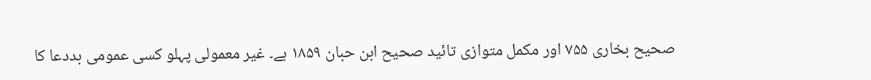صحیح بخاری ۷۵۵ اور مکمل متوازی تائید صحیح ابن حبان ۱۸۵۹ ہے۔ غیر معمولی پہلو کسی عمومی بددعا کا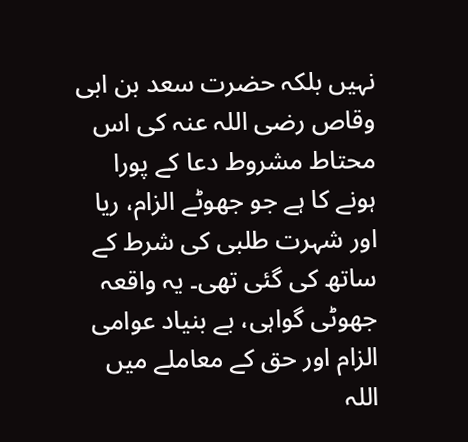نہیں بلکہ حضرت سعد بن ابی وقاص رضی اللہ عنہ کی اس محتاط مشروط دعا کے پورا ہونے کا ہے جو جھوٹے الزام، ریا اور شہرت طلبی کی شرط کے ساتھ کی گئی تھی۔ یہ واقعہ جھوٹی گواہی، بے بنیاد عوامی الزام اور حق کے معاملے میں اللہ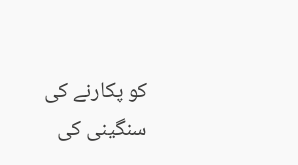کو پکارنے کی سنگینی کی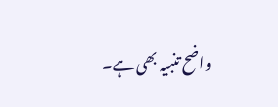واضح تنبیہ بھی ہے۔